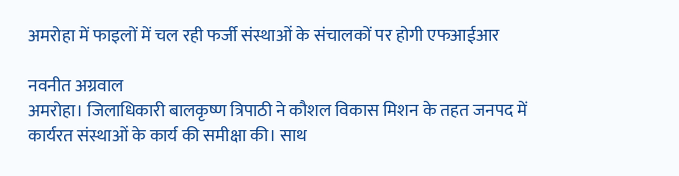अमरोहा में फाइलों में चल रही फर्जी संस्थाओं के संचालकों पर होगी एफआईआर

नवनीत अग्रवाल
अमरोहा। जिलाधिकारी बालकृष्ण त्रिपाठी ने कौशल विकास मिशन के तहत जनपद में कार्यरत संस्थाओं के कार्य की समीक्षा की। साथ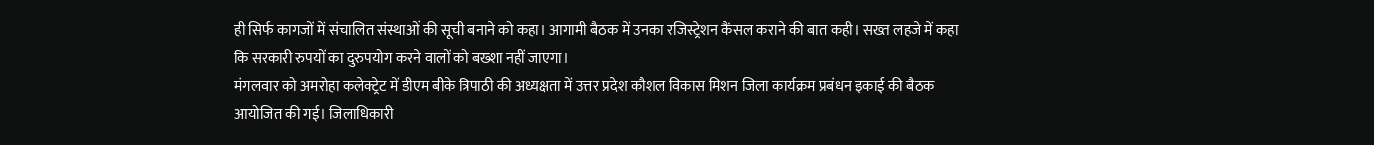ही सिर्फ कागजों में संचालित संस्थाओं की सूची बनाने को कहा। आगामी बैठक में उनका रजिस्ट्रेशन कैंसल कराने की बात कही। सख्त लहजे में कहा कि सरकारी रुपयों का दुरुपयोग करने वालों को बख्शा नहीं जाएगा।
मंगलवार को अमरोहा कलेक्ट्रेट में डीएम बीके त्रिपाठी की अध्यक्षता में उत्तर प्रदेश कौशल विकास मिशन जिला कार्यक्रम प्रबंधन इकाई की बैठक आयोजित की गई। जिलाधिकारी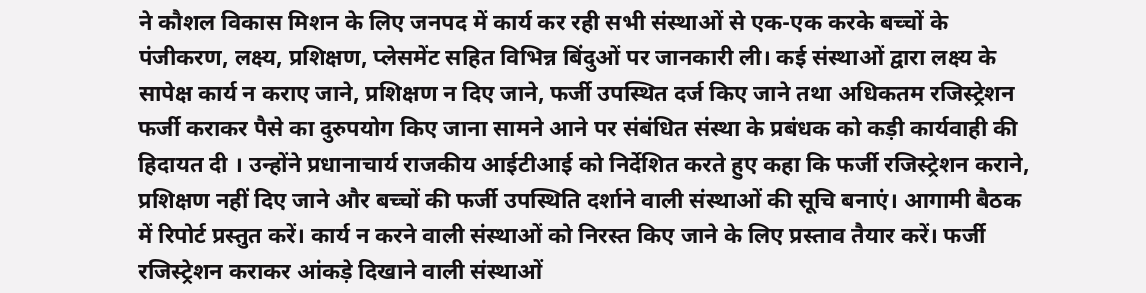ने कौशल विकास मिशन के लिए जनपद में कार्य कर रही सभी संस्थाओं से एक-एक करके बच्चों के पंजीकरण, लक्ष्य, प्रशिक्षण, प्लेसमेंट सहित विभिन्न बिंदुओं पर जानकारी ली। कई संस्थाओं द्वारा लक्ष्य के सापेक्ष कार्य न कराए जाने, प्रशिक्षण न दिए जाने, फर्जी उपस्थित दर्ज किए जाने तथा अधिकतम रजिस्ट्रेशन फर्जी कराकर पैसे का दुरुपयोग किए जाना सामने आने पर संबंधित संस्था के प्रबंधक को कड़ी कार्यवाही की हिदायत दी । उन्होंने प्रधानाचार्य राजकीय आईटीआई को निर्देशित करते हुए कहा कि फर्जी रजिस्ट्रेशन कराने, प्रशिक्षण नहीं दिए जाने और बच्चों की फर्जी उपस्थिति दर्शाने वाली संस्थाओं की सूचि बनाएं। आगामी बैठक में रिपोर्ट प्रस्तुत करें। कार्य न करने वाली संस्थाओं को निरस्त किए जाने के लिए प्रस्ताव तैयार करें। फर्जी रजिस्ट्रेशन कराकर आंकड़े दिखाने वाली संस्थाओं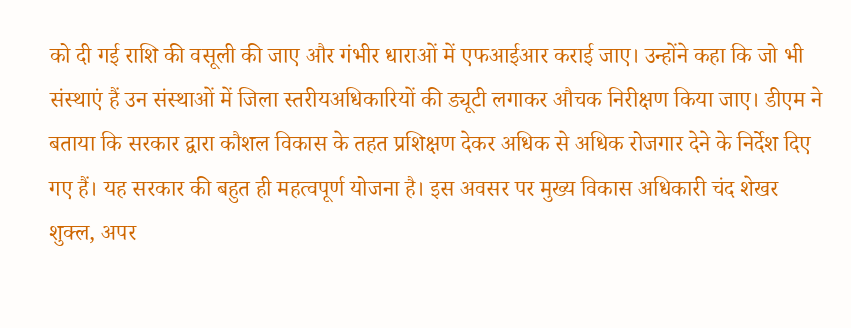को दी गई राशि की वसूली की जाए और गंभीर धाराओं में एफआईआर कराई जाए। उन्होंने कहा कि जो भी संस्थाएं हैं उन संस्थाओं में जिला स्तरीयअधिकारियों की ड्यूटी लगाकर औचक निरीक्षण किया जाए। डीएम ने बताया कि सरकार द्वारा कौशल विकास के तहत प्रशिक्षण देकर अधिक से अधिक रोजगार देने के निर्देश दिए गए हैं। यह सरकार की बहुत ही महत्वपूर्ण योजना है। इस अवसर पर मुख्य विकास अधिकारी चंद शेखर शुक्ल, अपर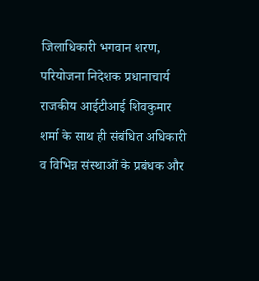जिलाधिकारी भगवान शरण, परियोजना निदेशक प्रधानाचार्य राजकीय आईटीआई शिवकुमार शर्मा के साथ ही संबंधित अधिकारी व विभिन्न संस्थाओं के प्रबंधक और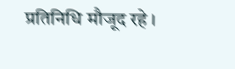प्रतिनिधि मौजूद रहे ।